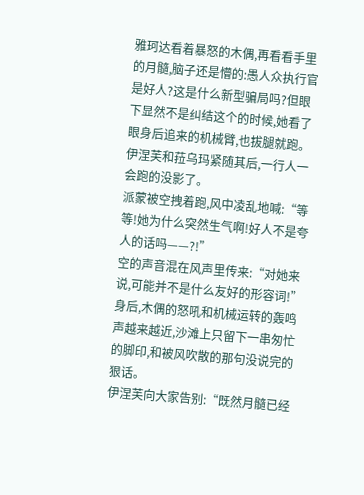雅珂达看着暴怒的木偶,再看看手里的月髓,脑子还是懵的:愚人众执行官是好人?这是什么新型骗局吗?但眼下显然不是纠结这个的时候,她看了眼身后追来的机械臂,也拔腿就跑。
伊涅芙和菈乌玛紧随其后,一行人一会跑的没影了。
派蒙被空拽着跑,风中凌乱地喊:“等等!她为什么突然生气啊!好人不是夸人的话吗——?!”
空的声音混在风声里传来:“对她来说,可能并不是什么友好的形容词!”
身后,木偶的怒吼和机械运转的轰鸣声越来越近,沙滩上只留下一串匆忙的脚印,和被风吹散的那句没说完的狠话。
伊涅芙向大家告别:“既然月髓已经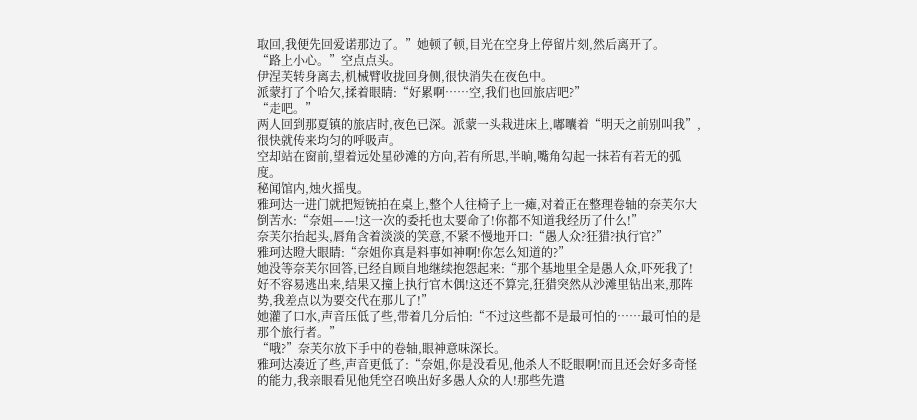取回,我便先回爱诺那边了。”她顿了顿,目光在空身上停留片刻,然后离开了。
“路上小心。”空点点头。
伊涅芙转身离去,机械臂收拢回身侧,很快消失在夜色中。
派蒙打了个哈欠,揉着眼睛:“好累啊……空,我们也回旅店吧?”
“走吧。”
两人回到那夏镇的旅店时,夜色已深。派蒙一头栽进床上,嘟囔着“明天之前别叫我”,很快就传来均匀的呼吸声。
空却站在窗前,望着远处星砂滩的方向,若有所思,半晌,嘴角勾起一抹若有若无的弧度。
秘闻馆内,烛火摇曳。
雅珂达一进门就把短铳拍在桌上,整个人往椅子上一瘫,对着正在整理卷轴的奈芙尔大倒苦水:“奈姐——!这一次的委托也太要命了!你都不知道我经历了什么!”
奈芙尔抬起头,唇角含着淡淡的笑意,不紧不慢地开口:“愚人众?狂猎?执行官?”
雅珂达瞪大眼睛:“奈姐你真是料事如神啊!你怎么知道的?”
她没等奈芙尔回答,已经自顾自地继续抱怨起来:“那个基地里全是愚人众,吓死我了!好不容易逃出来,结果又撞上执行官木偶!这还不算完,狂猎突然从沙滩里钻出来,那阵势,我差点以为要交代在那儿了!”
她灌了口水,声音压低了些,带着几分后怕:“不过这些都不是最可怕的……最可怕的是那个旅行者。”
“哦?”奈芙尔放下手中的卷轴,眼神意味深长。
雅珂达凑近了些,声音更低了:“奈姐,你是没看见,他杀人不眨眼啊!而且还会好多奇怪的能力,我亲眼看见他凭空召唤出好多愚人众的人!那些先遣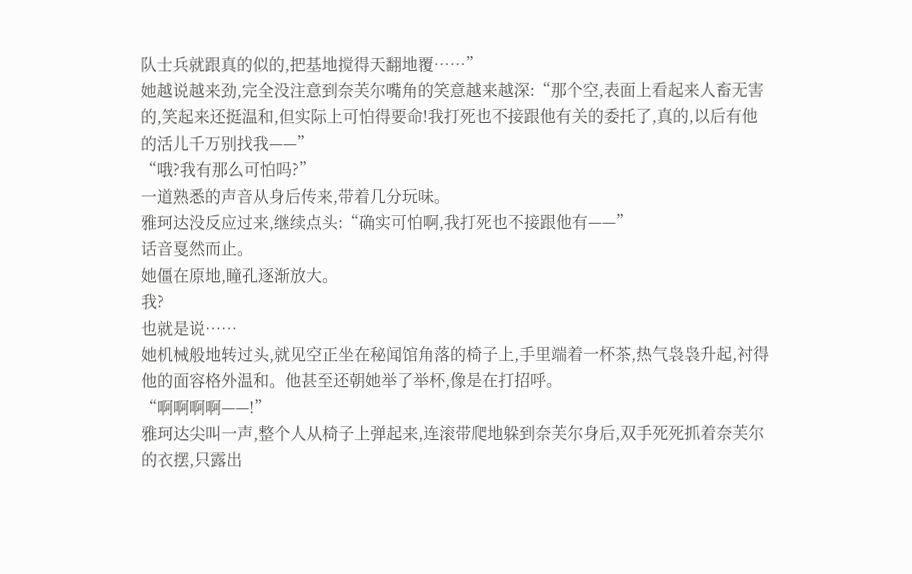队士兵就跟真的似的,把基地搅得天翻地覆……”
她越说越来劲,完全没注意到奈芙尔嘴角的笑意越来越深:“那个空,表面上看起来人畜无害的,笑起来还挺温和,但实际上可怕得要命!我打死也不接跟他有关的委托了,真的,以后有他的活儿千万别找我——”
“哦?我有那么可怕吗?”
一道熟悉的声音从身后传来,带着几分玩味。
雅珂达没反应过来,继续点头:“确实可怕啊,我打死也不接跟他有——”
话音戛然而止。
她僵在原地,瞳孔逐渐放大。
我?
也就是说……
她机械般地转过头,就见空正坐在秘闻馆角落的椅子上,手里端着一杯茶,热气袅袅升起,衬得他的面容格外温和。他甚至还朝她举了举杯,像是在打招呼。
“啊啊啊啊——!”
雅珂达尖叫一声,整个人从椅子上弹起来,连滚带爬地躲到奈芙尔身后,双手死死抓着奈芙尔的衣摆,只露出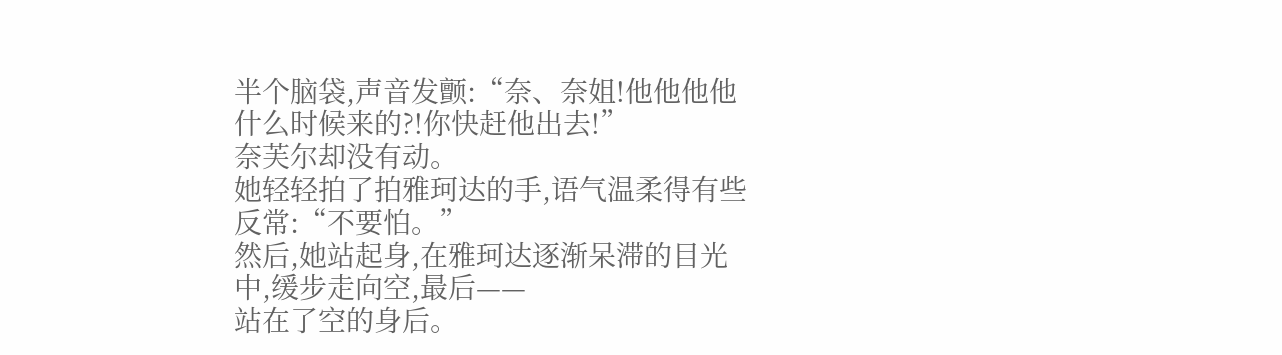半个脑袋,声音发颤:“奈、奈姐!他他他他什么时候来的?!你快赶他出去!”
奈芙尔却没有动。
她轻轻拍了拍雅珂达的手,语气温柔得有些反常:“不要怕。”
然后,她站起身,在雅珂达逐渐呆滞的目光中,缓步走向空,最后——
站在了空的身后。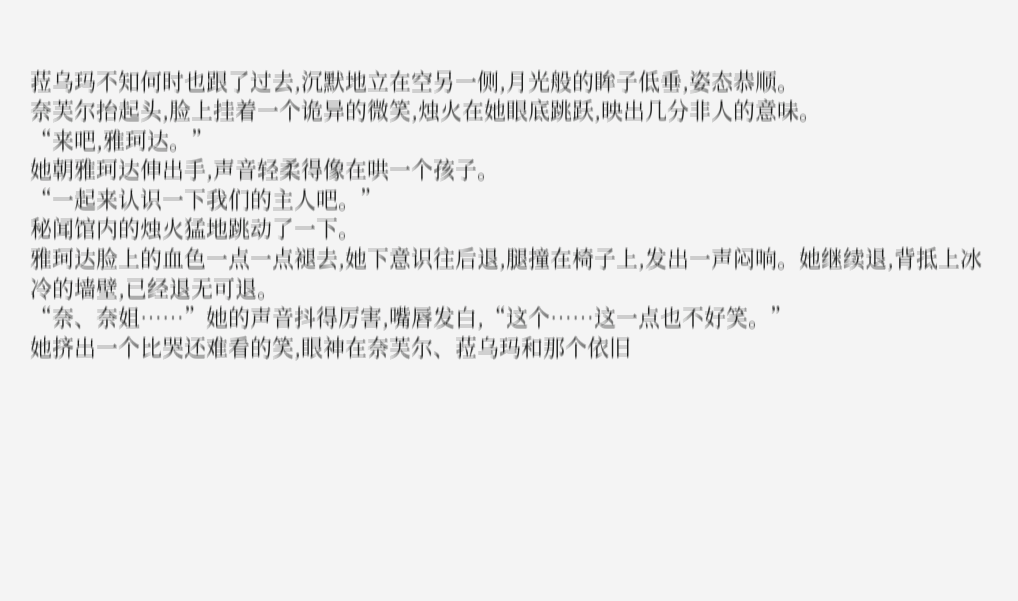菈乌玛不知何时也跟了过去,沉默地立在空另一侧,月光般的眸子低垂,姿态恭顺。
奈芙尔抬起头,脸上挂着一个诡异的微笑,烛火在她眼底跳跃,映出几分非人的意味。
“来吧,雅珂达。”
她朝雅珂达伸出手,声音轻柔得像在哄一个孩子。
“一起来认识一下我们的主人吧。”
秘闻馆内的烛火猛地跳动了一下。
雅珂达脸上的血色一点一点褪去,她下意识往后退,腿撞在椅子上,发出一声闷响。她继续退,背抵上冰冷的墙壁,已经退无可退。
“奈、奈姐……”她的声音抖得厉害,嘴唇发白,“这个……这一点也不好笑。”
她挤出一个比哭还难看的笑,眼神在奈芙尔、菈乌玛和那个依旧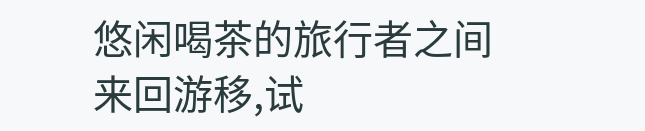悠闲喝茶的旅行者之间来回游移,试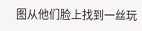图从他们脸上找到一丝玩